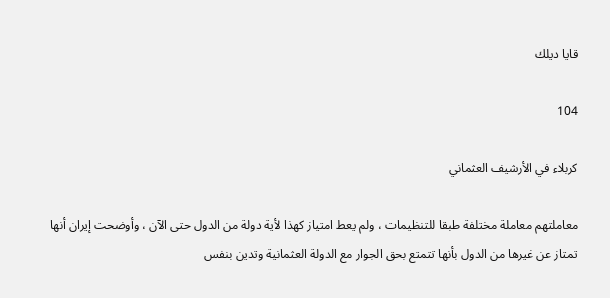قايا ديلك

104

كربلاء في الأرشيف العثماني

معاملتهم معاملة مختلفة طبقا للتنظيمات ، ولم يعط امتياز كهذا لأية دولة من الدول حتى الآن ، وأوضحت إيران أنها تمتاز عن غيرها من الدول بأنها تتمتع بحق الجوار مع الدولة العثمانية وتدين بنفس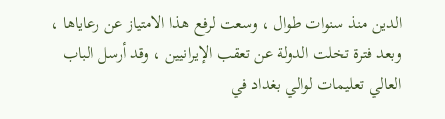الدين منذ سنوات طوال ، وسعت لرفع هذا الامتياز عن رعاياها ، وبعد فترة تخلت الدولة عن تعقب الإيرانيين ، وقد أرسل الباب العالي تعليمات لوالي بغداد في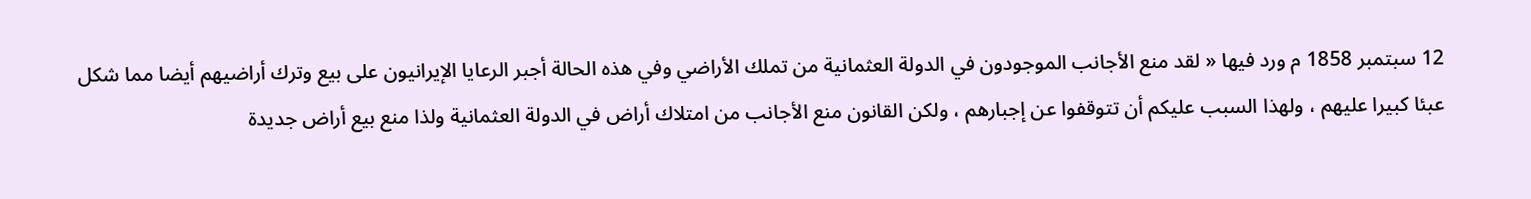12 سبتمبر 1858 م ورد فيها « لقد منع الأجانب الموجودون في الدولة العثمانية من تملك الأراضي وفي هذه الحالة أجبر الرعايا الإيرانيون على بيع وترك أراضيهم أيضا مما شكل عبئا كبيرا عليهم ، ولهذا السبب عليكم أن تتوقفوا عن إجبارهم ، ولكن القانون منع الأجانب من امتلاك أراض في الدولة العثمانية ولذا منع بيع أراض جديدة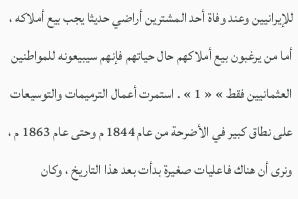للإيرانيين وعند وفاة أحد المشترين أراضي حديثا يجب بيع أملاكه ، أما من يرغبون بيع أملاكهم حال حياتهم فإنهم سيبيعونه للمواطنين العثمانيين فقط » « 1 » . استمرت أعمال الترميمات والتوسيعات على نطاق كبير في الأضرحة من عام 1844 م وحتى عام 1863 م ، ونرى أن هناك فاعليات صغيرة بدأت بعد هذا التاريخ ، وكان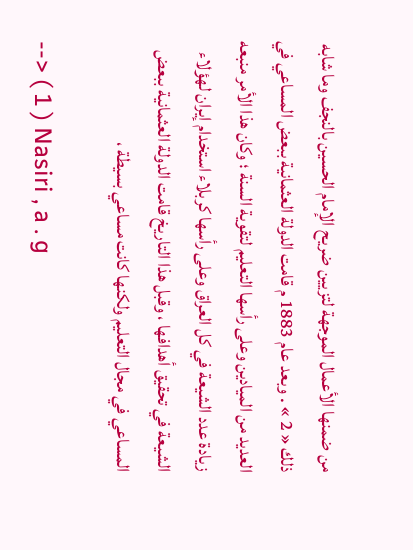من ضمنها الأعمال الموجهة لتزيين ضريح الإمام الحسين بالنجف وما شابه ذلك « 2 » . وبعد عام 1883 م قامت الدولة العثمانية ببعض المساعي في العديد من الميادين وعلى رأسها التعليم لتقوية السنة ؛ وكان هذا الأمر منبعه زيادة عدد الشيعة في كل العراق وعلى رأسها كربلاء استخدام إيران لهؤلاء الشيعة في تحقيق أهدافها ، وقبل هذا التاريخ قامت الدولة العثمانية ببعض المساعي في مجال التعليم ولكنها كانت مساعي بسيطة ،

--> ( 1 ) Nasiri , a . g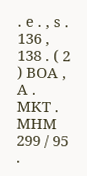. e . , s . 136 , 138 . ( 2 ) BOA , A . MKT . MHM 299 / 95 .